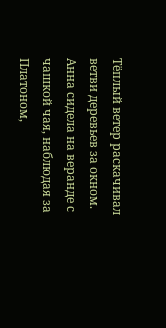Тёплый ветер раскачивал ветви деревьев за окном. Анна сидела на веранде с чашкой чая, наблюдая за Платоном,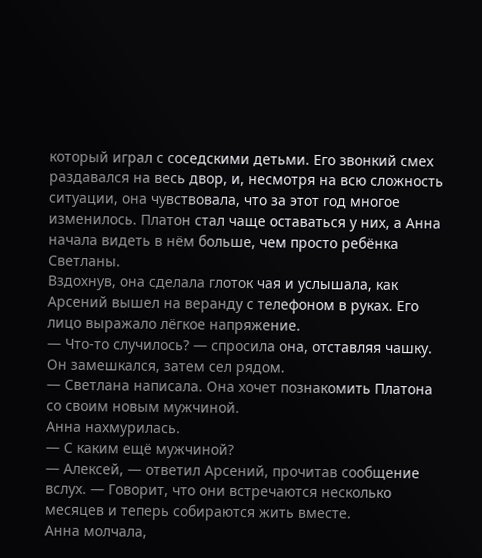который играл с соседскими детьми. Его звонкий смех раздавался на весь двор, и, несмотря на всю сложность ситуации, она чувствовала, что за этот год многое изменилось. Платон стал чаще оставаться у них, а Анна начала видеть в нём больше, чем просто ребёнка Светланы.
Вздохнув, она сделала глоток чая и услышала, как Арсений вышел на веранду с телефоном в руках. Его лицо выражало лёгкое напряжение.
— Что-то случилось? — спросила она, отставляя чашку.
Он замешкался, затем сел рядом.
— Светлана написала. Она хочет познакомить Платона со своим новым мужчиной.
Анна нахмурилась.
— С каким ещё мужчиной?
— Алексей, — ответил Арсений, прочитав сообщение вслух. — Говорит, что они встречаются несколько месяцев и теперь собираются жить вместе.
Анна молчала,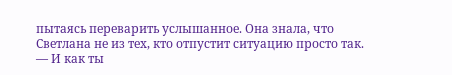пытаясь переварить услышанное. Она знала, что Светлана не из тех, кто отпустит ситуацию просто так.
— И как ты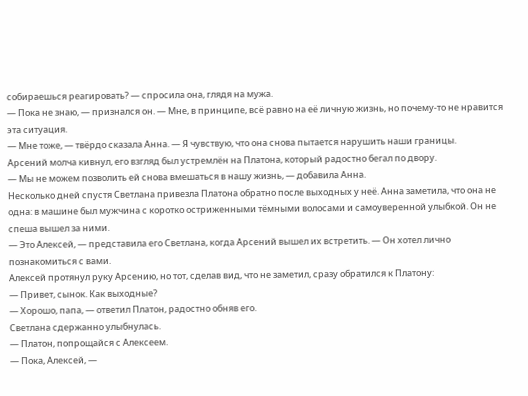собираешься реагировать? — спросила она, глядя на мужа.
— Пока не знаю, — признался он. — Мне, в принципе, всё равно на её личную жизнь, но почему-то не нравится эта ситуация.
— Мне тоже, — твёрдо сказала Анна. — Я чувствую, что она снова пытается нарушить наши границы.
Арсений молча кивнул, его взгляд был устремлён на Платона, который радостно бегал по двору.
— Мы не можем позволить ей снова вмешаться в нашу жизнь, — добавила Анна.
Несколько дней спустя Светлана привезла Платона обратно после выходных у неё. Анна заметила, что она не одна: в машине был мужчина с коротко остриженными тёмными волосами и самоуверенной улыбкой. Он не спеша вышел за ними.
— Это Алексей, — представила его Светлана, когда Арсений вышел их встретить. — Он хотел лично познакомиться с вами.
Алексей протянул руку Арсению, но тот, сделав вид, что не заметил, сразу обратился к Платону:
— Привет, сынок. Как выходные?
— Хорошо, папа, — ответил Платон, радостно обняв его.
Светлана сдержанно улыбнулась.
— Платон, попрощайся с Алексеем.
— Пока, Алексей, —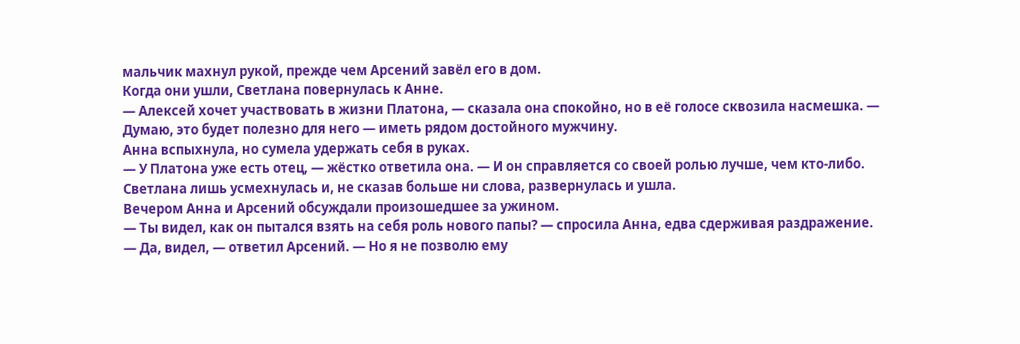мальчик махнул рукой, прежде чем Арсений завёл его в дом.
Когда они ушли, Светлана повернулась к Анне.
— Алексей хочет участвовать в жизни Платона, — сказала она спокойно, но в её голосе сквозила насмешка. — Думаю, это будет полезно для него — иметь рядом достойного мужчину.
Анна вспыхнула, но сумела удержать себя в руках.
— У Платона уже есть отец, — жёстко ответила она. — И он справляется со своей ролью лучше, чем кто-либо.
Светлана лишь усмехнулась и, не сказав больше ни слова, развернулась и ушла.
Вечером Анна и Арсений обсуждали произошедшее за ужином.
— Ты видел, как он пытался взять на себя роль нового папы? — спросила Анна, едва сдерживая раздражение.
— Да, видел, — ответил Арсений. — Но я не позволю ему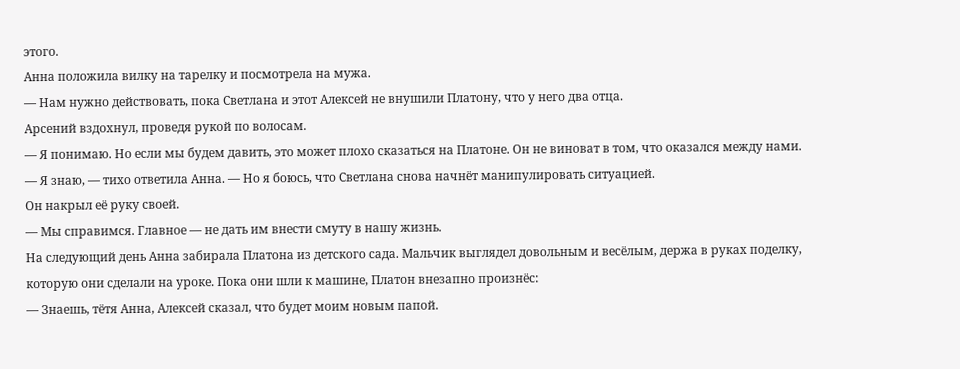этого.
Анна положила вилку на тарелку и посмотрела на мужа.
— Нам нужно действовать, пока Светлана и этот Алексей не внушили Платону, что у него два отца.
Арсений вздохнул, проведя рукой по волосам.
— Я понимаю. Но если мы будем давить, это может плохо сказаться на Платоне. Он не виноват в том, что оказался между нами.
— Я знаю, — тихо ответила Анна. — Но я боюсь, что Светлана снова начнёт манипулировать ситуацией.
Он накрыл её руку своей.
— Мы справимся. Главное — не дать им внести смуту в нашу жизнь.
На следующий день Анна забирала Платона из детского сада. Мальчик выглядел довольным и весёлым, держа в руках поделку, которую они сделали на уроке. Пока они шли к машине, Платон внезапно произнёс:
— Знаешь, тётя Анна, Алексей сказал, что будет моим новым папой.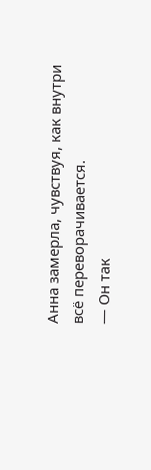Анна замерла, чувствуя, как внутри всё переворачивается.
— Он так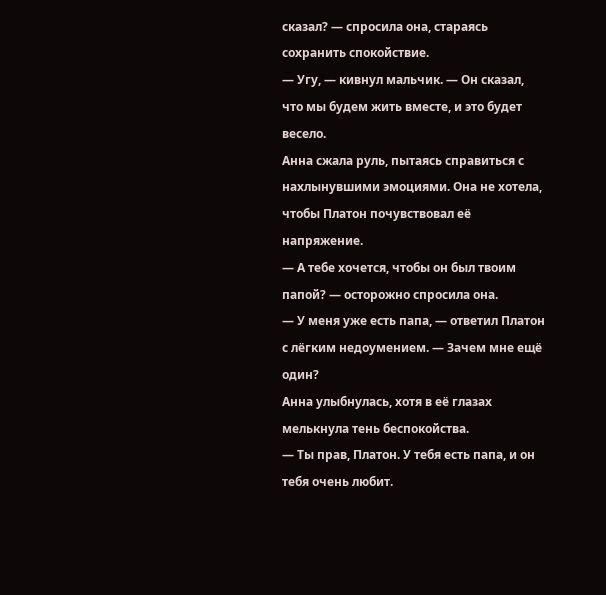сказал? — спросила она, стараясь сохранить спокойствие.
— Угу, — кивнул мальчик. — Он сказал, что мы будем жить вместе, и это будет весело.
Анна сжала руль, пытаясь справиться с нахлынувшими эмоциями. Она не хотела, чтобы Платон почувствовал её напряжение.
— А тебе хочется, чтобы он был твоим папой? — осторожно спросила она.
— У меня уже есть папа, — ответил Платон с лёгким недоумением. — Зачем мне ещё один?
Анна улыбнулась, хотя в её глазах мелькнула тень беспокойства.
— Ты прав, Платон. У тебя есть папа, и он тебя очень любит.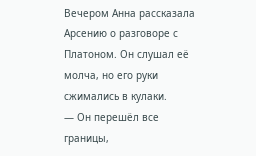Вечером Анна рассказала Арсению о разговоре с Платоном. Он слушал её молча, но его руки сжимались в кулаки.
— Он перешёл все границы,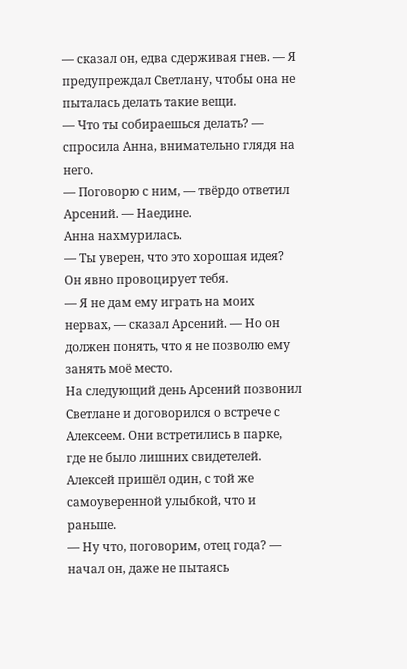— сказал он, едва сдерживая гнев. — Я предупреждал Светлану, чтобы она не пыталась делать такие вещи.
— Что ты собираешься делать? — спросила Анна, внимательно глядя на него.
— Поговорю с ним, — твёрдо ответил Арсений. — Наедине.
Анна нахмурилась.
— Ты уверен, что это хорошая идея? Он явно провоцирует тебя.
— Я не дам ему играть на моих нервах, — сказал Арсений. — Но он должен понять, что я не позволю ему занять моё место.
На следующий день Арсений позвонил Светлане и договорился о встрече с Алексеем. Они встретились в парке, где не было лишних свидетелей. Алексей пришёл один, с той же самоуверенной улыбкой, что и раньше.
— Ну что, поговорим, отец года? — начал он, даже не пытаясь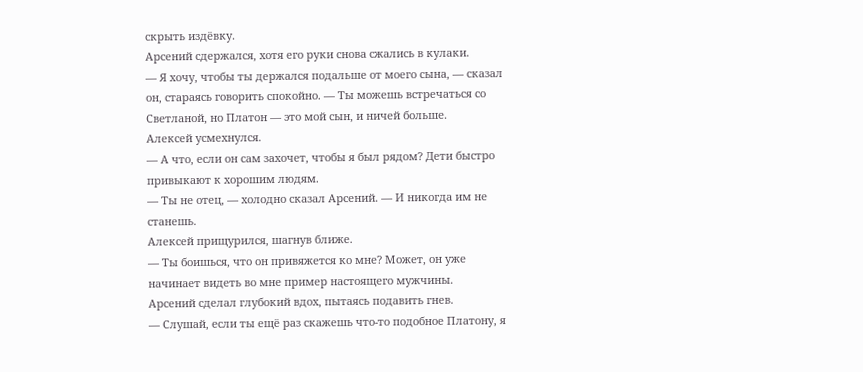скрыть издёвку.
Арсений сдержался, хотя его руки снова сжались в кулаки.
— Я хочу, чтобы ты держался подальше от моего сына, — сказал он, стараясь говорить спокойно. — Ты можешь встречаться со Светланой, но Платон — это мой сын, и ничей больше.
Алексей усмехнулся.
— А что, если он сам захочет, чтобы я был рядом? Дети быстро привыкают к хорошим людям.
— Ты не отец, — холодно сказал Арсений. — И никогда им не станешь.
Алексей прищурился, шагнув ближе.
— Ты боишься, что он привяжется ко мне? Может, он уже начинает видеть во мне пример настоящего мужчины.
Арсений сделал глубокий вдох, пытаясь подавить гнев.
— Слушай, если ты ещё раз скажешь что-то подобное Платону, я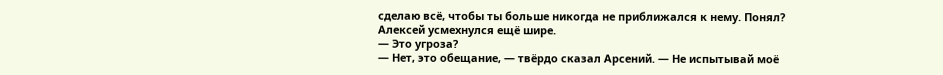сделаю всё, чтобы ты больше никогда не приближался к нему. Понял?
Алексей усмехнулся ещё шире.
— Это угроза?
— Нет, это обещание, — твёрдо сказал Арсений. — Не испытывай моё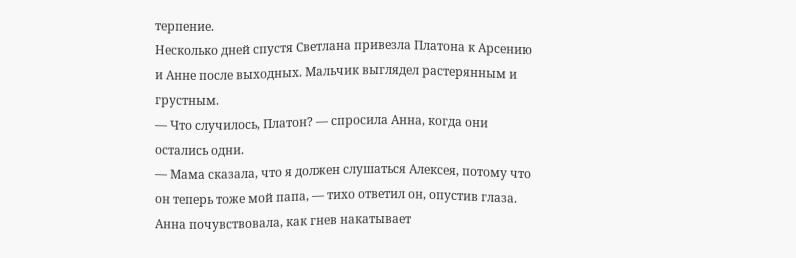терпение.
Несколько дней спустя Светлана привезла Платона к Арсению и Анне после выходных. Мальчик выглядел растерянным и грустным.
— Что случилось, Платон? — спросила Анна, когда они остались одни.
— Мама сказала, что я должен слушаться Алексея, потому что он теперь тоже мой папа, — тихо ответил он, опустив глаза.
Анна почувствовала, как гнев накатывает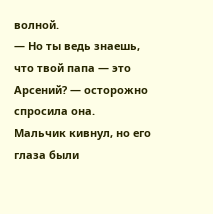волной.
— Но ты ведь знаешь, что твой папа — это Арсений? — осторожно спросила она.
Мальчик кивнул, но его глаза были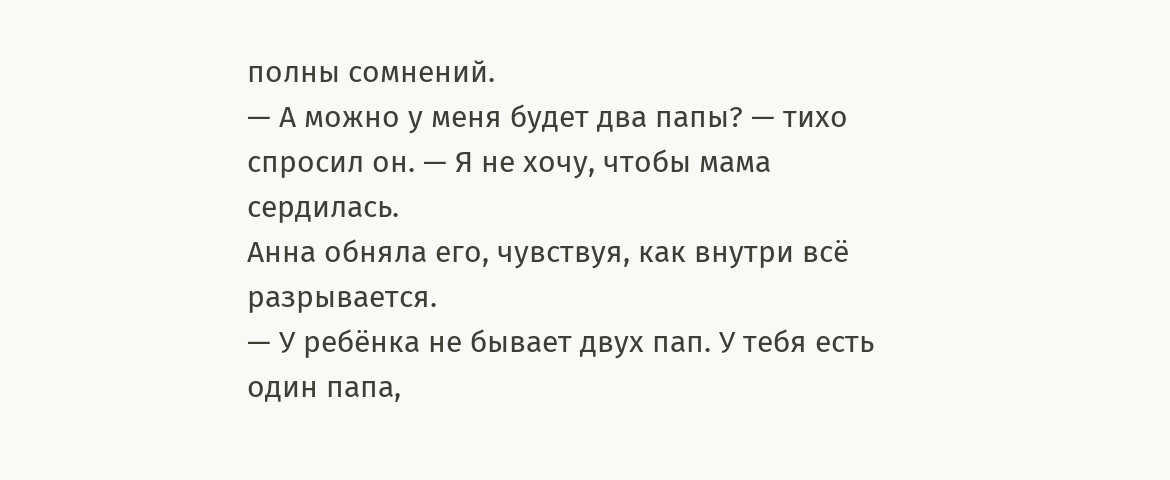полны сомнений.
— А можно у меня будет два папы? — тихо спросил он. — Я не хочу, чтобы мама сердилась.
Анна обняла его, чувствуя, как внутри всё разрывается.
— У ребёнка не бывает двух пап. У тебя есть один папа,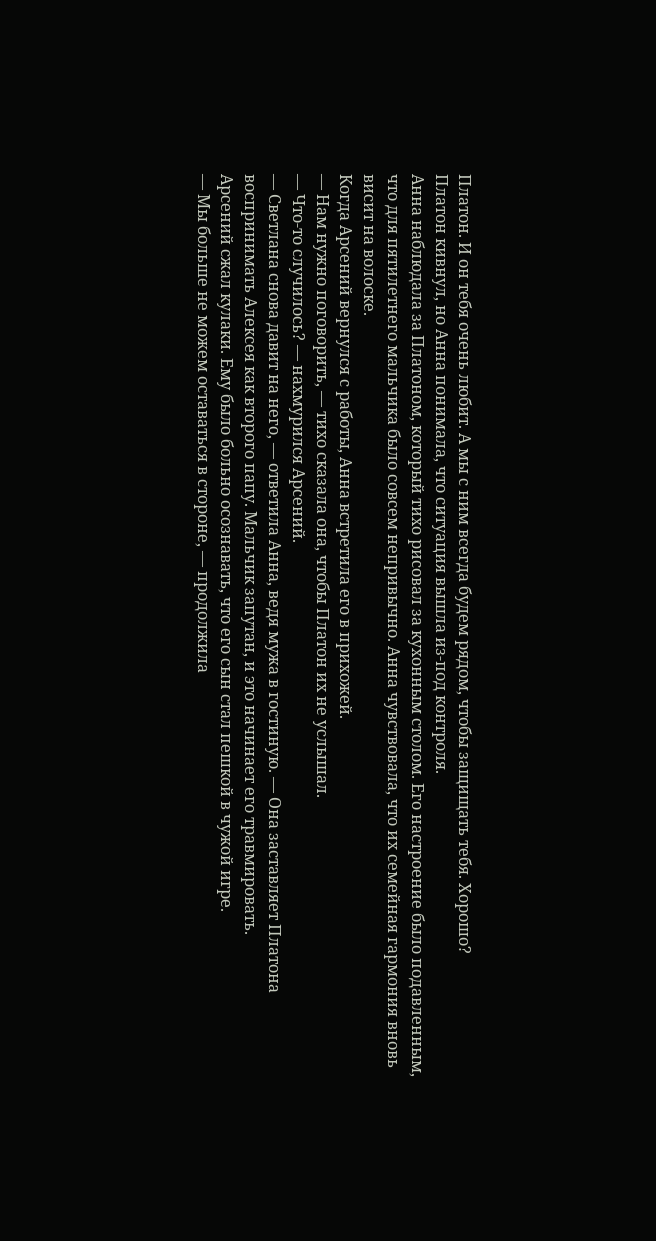Платон. И он тебя очень любит. А мы с ним всегда будем рядом, чтобы защищать тебя. Хорошо?
Платон кивнул, но Анна понимала, что ситуация вышла из-под контроля.
Анна наблюдала за Платоном, который тихо рисовал за кухонным столом. Его настроение было подавленным, что для пятилетнего мальчика было совсем непривычно. Анна чувствовала, что их семейная гармония вновь висит на волоске.
Когда Арсений вернулся с работы, Анна встретила его в прихожей.
— Нам нужно поговорить, — тихо сказала она, чтобы Платон их не услышал.
— Что-то случилось? — нахмурился Арсений.
— Светлана снова давит на него, — ответила Анна, ведя мужа в гостиную. — Она заставляет Платона воспринимать Алексея как второго папу. Мальчик запутан, и это начинает его травмировать.
Арсений сжал кулаки. Ему было больно осознавать, что его сын стал пешкой в чужой игре.
— Мы больше не можем оставаться в стороне, — продолжила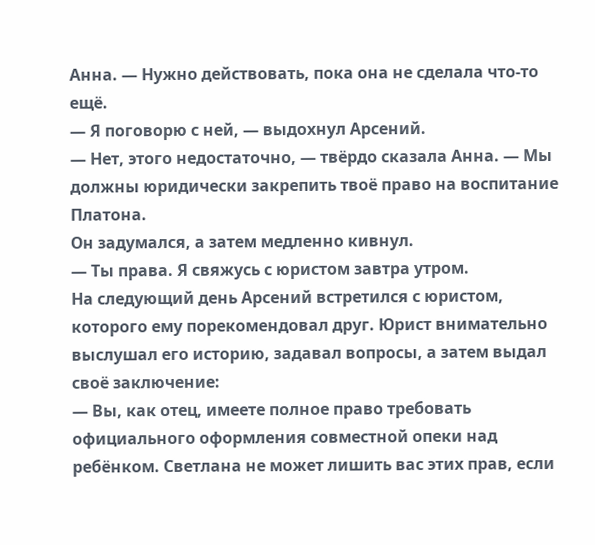Анна. — Нужно действовать, пока она не сделала что-то ещё.
— Я поговорю с ней, — выдохнул Арсений.
— Нет, этого недостаточно, — твёрдо сказала Анна. — Мы должны юридически закрепить твоё право на воспитание Платона.
Он задумался, а затем медленно кивнул.
— Ты права. Я свяжусь с юристом завтра утром.
На следующий день Арсений встретился с юристом, которого ему порекомендовал друг. Юрист внимательно выслушал его историю, задавал вопросы, а затем выдал своё заключение:
— Вы, как отец, имеете полное право требовать официального оформления совместной опеки над ребёнком. Светлана не может лишить вас этих прав, если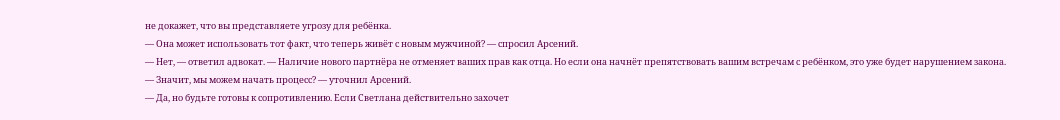не докажет, что вы представляете угрозу для ребёнка.
— Она может использовать тот факт, что теперь живёт с новым мужчиной? — спросил Арсений.
— Нет, — ответил адвокат. — Наличие нового партнёра не отменяет ваших прав как отца. Но если она начнёт препятствовать вашим встречам с ребёнком, это уже будет нарушением закона.
— Значит, мы можем начать процесс? — уточнил Арсений.
— Да, но будьте готовы к сопротивлению. Если Светлана действительно захочет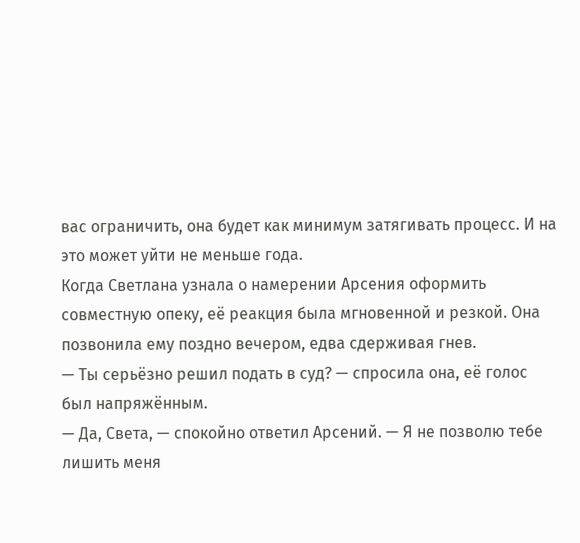вас ограничить, она будет как минимум затягивать процесс. И на это может уйти не меньше года.
Когда Светлана узнала о намерении Арсения оформить совместную опеку, её реакция была мгновенной и резкой. Она позвонила ему поздно вечером, едва сдерживая гнев.
— Ты серьёзно решил подать в суд? — спросила она, её голос был напряжённым.
— Да, Света, — спокойно ответил Арсений. — Я не позволю тебе лишить меня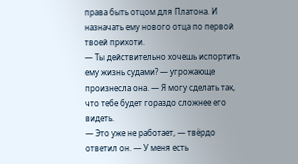права быть отцом для Платона. И назначать ему нового отца по первой твоей прихоти.
— Ты действительно хочешь испортить ему жизнь судами? — угрожающе произнесла она. — Я могу сделать так, что тебе будет гораздо сложнее его видеть.
— Это уже не работает, — твёрдо ответил он. — У меня есть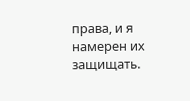права, и я намерен их защищать.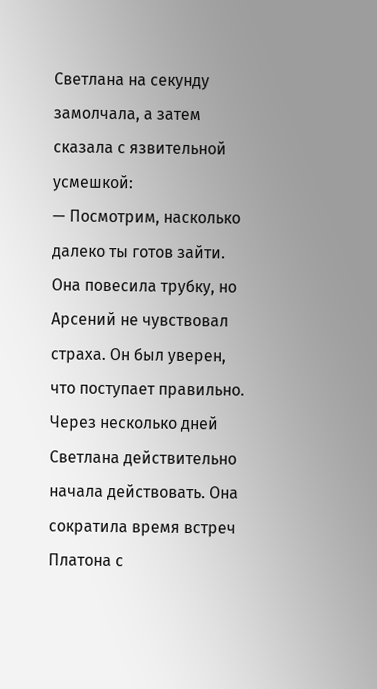Светлана на секунду замолчала, а затем сказала с язвительной усмешкой:
— Посмотрим, насколько далеко ты готов зайти.
Она повесила трубку, но Арсений не чувствовал страха. Он был уверен, что поступает правильно.
Через несколько дней Светлана действительно начала действовать. Она сократила время встреч Платона с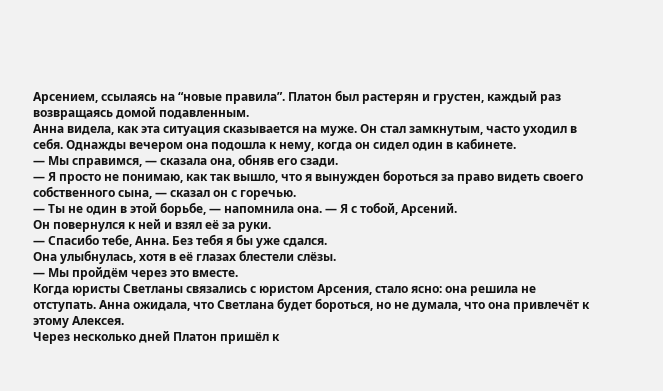Арсением, ссылаясь на “новые правила”. Платон был растерян и грустен, каждый раз возвращаясь домой подавленным.
Анна видела, как эта ситуация сказывается на муже. Он стал замкнутым, часто уходил в себя. Однажды вечером она подошла к нему, когда он сидел один в кабинете.
— Мы справимся, — сказала она, обняв его сзади.
— Я просто не понимаю, как так вышло, что я вынужден бороться за право видеть своего собственного сына, — сказал он с горечью.
— Ты не один в этой борьбе, — напомнила она. — Я с тобой, Арсений.
Он повернулся к ней и взял её за руки.
— Спасибо тебе, Анна. Без тебя я бы уже сдался.
Она улыбнулась, хотя в её глазах блестели слёзы.
— Мы пройдём через это вместе.
Когда юристы Светланы связались с юристом Арсения, стало ясно: она решила не отступать. Анна ожидала, что Светлана будет бороться, но не думала, что она привлечёт к этому Алексея.
Через несколько дней Платон пришёл к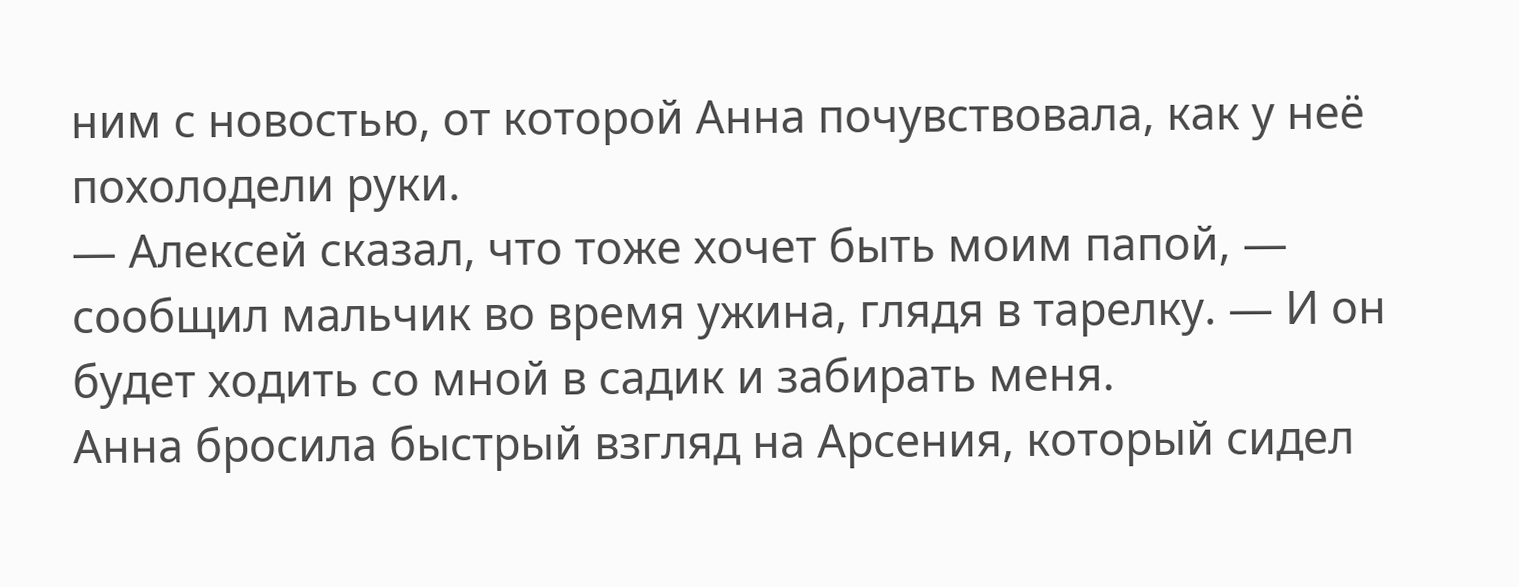ним с новостью, от которой Анна почувствовала, как у неё похолодели руки.
— Алексей сказал, что тоже хочет быть моим папой, — сообщил мальчик во время ужина, глядя в тарелку. — И он будет ходить со мной в садик и забирать меня.
Анна бросила быстрый взгляд на Арсения, который сидел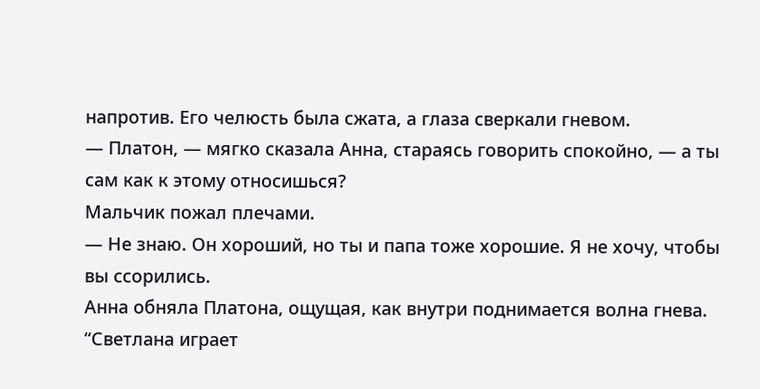напротив. Его челюсть была сжата, а глаза сверкали гневом.
— Платон, — мягко сказала Анна, стараясь говорить спокойно, — а ты сам как к этому относишься?
Мальчик пожал плечами.
— Не знаю. Он хороший, но ты и папа тоже хорошие. Я не хочу, чтобы вы ссорились.
Анна обняла Платона, ощущая, как внутри поднимается волна гнева.
“Светлана играет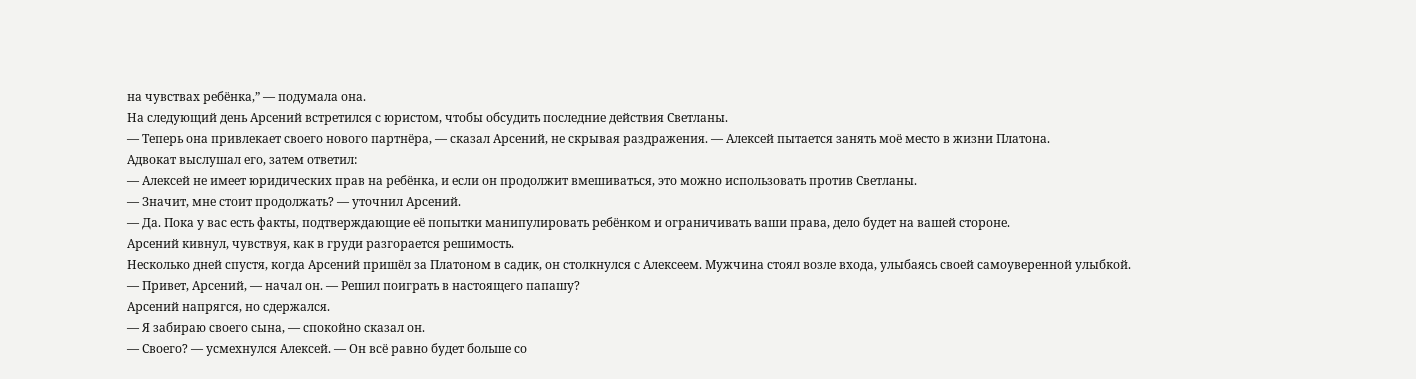на чувствах ребёнка,” — подумала она.
На следующий день Арсений встретился с юристом, чтобы обсудить последние действия Светланы.
— Теперь она привлекает своего нового партнёра, — сказал Арсений, не скрывая раздражения. — Алексей пытается занять моё место в жизни Платона.
Адвокат выслушал его, затем ответил:
— Алексей не имеет юридических прав на ребёнка, и если он продолжит вмешиваться, это можно использовать против Светланы.
— Значит, мне стоит продолжать? — уточнил Арсений.
— Да. Пока у вас есть факты, подтверждающие её попытки манипулировать ребёнком и ограничивать ваши права, дело будет на вашей стороне.
Арсений кивнул, чувствуя, как в груди разгорается решимость.
Несколько дней спустя, когда Арсений пришёл за Платоном в садик, он столкнулся с Алексеем. Мужчина стоял возле входа, улыбаясь своей самоуверенной улыбкой.
— Привет, Арсений, — начал он. — Решил поиграть в настоящего папашу?
Арсений напрягся, но сдержался.
— Я забираю своего сына, — спокойно сказал он.
— Своего? — усмехнулся Алексей. — Он всё равно будет больше со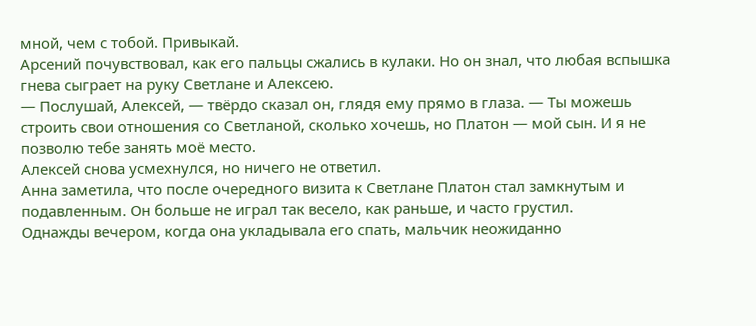мной, чем с тобой. Привыкай.
Арсений почувствовал, как его пальцы сжались в кулаки. Но он знал, что любая вспышка гнева сыграет на руку Светлане и Алексею.
— Послушай, Алексей, — твёрдо сказал он, глядя ему прямо в глаза. — Ты можешь строить свои отношения со Светланой, сколько хочешь, но Платон — мой сын. И я не позволю тебе занять моё место.
Алексей снова усмехнулся, но ничего не ответил.
Анна заметила, что после очередного визита к Светлане Платон стал замкнутым и подавленным. Он больше не играл так весело, как раньше, и часто грустил.
Однажды вечером, когда она укладывала его спать, мальчик неожиданно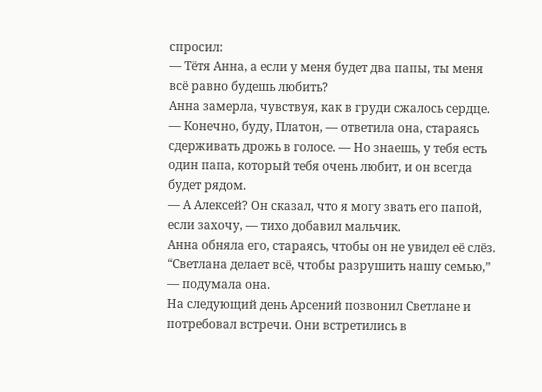спросил:
— Тётя Анна, а если у меня будет два папы, ты меня всё равно будешь любить?
Анна замерла, чувствуя, как в груди сжалось сердце.
— Конечно, буду, Платон, — ответила она, стараясь сдерживать дрожь в голосе. — Но знаешь, у тебя есть один папа, который тебя очень любит, и он всегда будет рядом.
— А Алексей? Он сказал, что я могу звать его папой, если захочу, — тихо добавил мальчик.
Анна обняла его, стараясь, чтобы он не увидел её слёз.
“Светлана делает всё, чтобы разрушить нашу семью,” — подумала она.
На следующий день Арсений позвонил Светлане и потребовал встречи. Они встретились в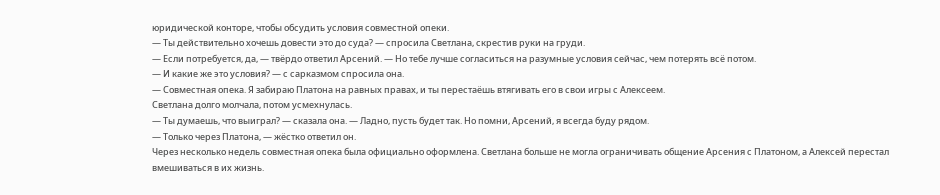юридической конторе, чтобы обсудить условия совместной опеки.
— Ты действительно хочешь довести это до суда? — спросила Светлана, скрестив руки на груди.
— Если потребуется, да, — твёрдо ответил Арсений. — Но тебе лучше согласиться на разумные условия сейчас, чем потерять всё потом.
— И какие же это условия? — с сарказмом спросила она.
— Совместная опека. Я забираю Платона на равных правах, и ты перестаёшь втягивать его в свои игры с Алексеем.
Светлана долго молчала, потом усмехнулась.
— Ты думаешь, что выиграл? — сказала она. — Ладно, пусть будет так. Но помни, Арсений, я всегда буду рядом.
— Только через Платона, — жёстко ответил он.
Через несколько недель совместная опека была официально оформлена. Светлана больше не могла ограничивать общение Арсения с Платоном, а Алексей перестал вмешиваться в их жизнь.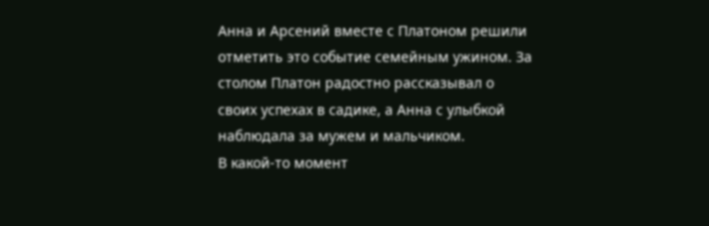Анна и Арсений вместе с Платоном решили отметить это событие семейным ужином. За столом Платон радостно рассказывал о своих успехах в садике, а Анна с улыбкой наблюдала за мужем и мальчиком.
В какой-то момент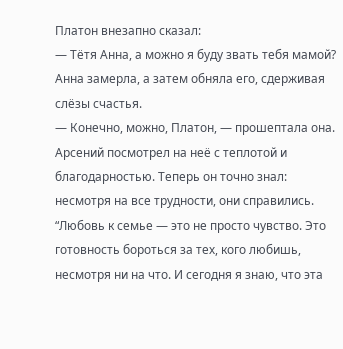Платон внезапно сказал:
— Тётя Анна, а можно я буду звать тебя мамой?
Анна замерла, а затем обняла его, сдерживая слёзы счастья.
— Конечно, можно, Платон, — прошептала она.
Арсений посмотрел на неё с теплотой и благодарностью. Теперь он точно знал: несмотря на все трудности, они справились.
“Любовь к семье — это не просто чувство. Это готовность бороться за тех, кого любишь, несмотря ни на что. И сегодня я знаю, что эта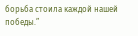борьба стоила каждой нашей победы.”